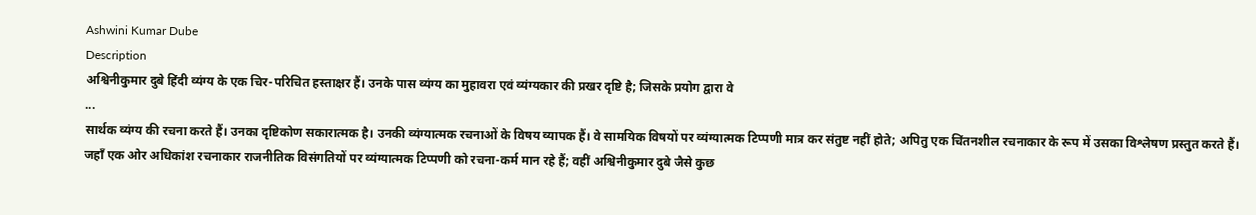Ashwini Kumar Dube
Description
अश्विनीकुमार दुबे हिंदी व्यंग्य के एक चिर-परिचित हस्ताक्षर हैं। उनके पास व्यंग्य का मुहावरा एवं व्यंग्यकार की प्रखर दृष्टि है; जिसके प्रयोग द्वारा वे
...
सार्थक व्यंग्य की रचना करते हैं। उनका दृष्टिकोण सकारात्मक है। उनकी व्यंग्यात्मक रचनाओं के विषय व्यापक हैं। वे सामयिक विषयों पर व्यंग्यात्मक टिप्पणी मात्र कर संतुष्ट नहीं होते; अपितु एक चिंतनशील रचनाकार के रूप में उसका विश्लेषण प्रस्तुत करते हैं। जहाँ एक ओर अधिकांश रचनाकार राजनीतिक विसंगतियों पर व्यंग्यात्मक टिप्पणी को रचना-कर्म मान रहे हैं; वहीं अश्विनीकुमार दुबे जैसे कुछ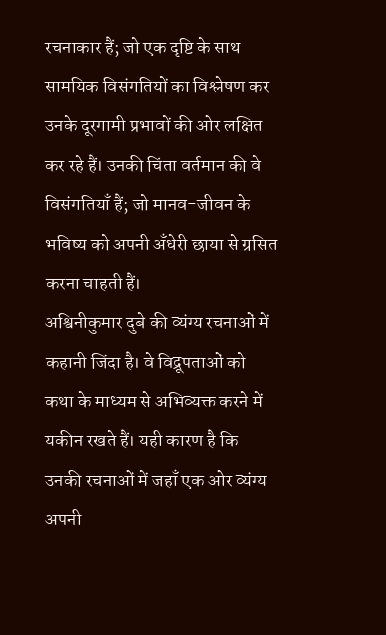रचनाकार हैं; जो एक दृष्टि के साथ सामयिक विसंगतियों का विश्लेषण कर उनके दूरगामी प्रभावों की ओर लक्षित कर रहे हैं। उनकी चिंता वर्तमान की वे विसंगतियाँ हैं; जो मानव-जीवन के भविष्य को अपनी अँधेरी छाया से ग्रसित करना चाहती हैं।
अश्विनीकुमार दुबे की व्यंग्य रचनाओं में कहानी जिंदा है। वे विद्रूपताओं को कथा के माध्यम से अभिव्यक्त करने में यकीन रखते हैं। यही कारण है कि उनकी रचनाओं में जहाँ एक ओर व्यंग्य अपनी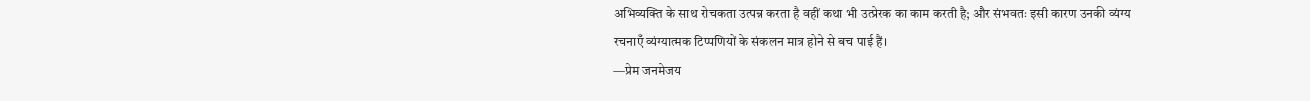अभिव्यक्ति के साथ रोचकता उत्पन्न करता है वहीं कथा भी उत्प्रेरक का काम करती है; और संभवतः इसी कारण उनकी व्यंग्य रचनाएँ व्यंग्यात्मक टिप्पणियों के संकलन मात्र होने से बच पाई हैं।
—प्रेम जनमेजय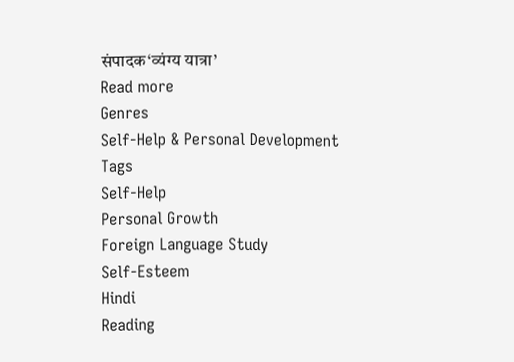संपादक‘व्यंग्य यात्रा’
Read more
Genres
Self-Help & Personal Development
Tags
Self-Help
Personal Growth
Foreign Language Study
Self-Esteem
Hindi
Reading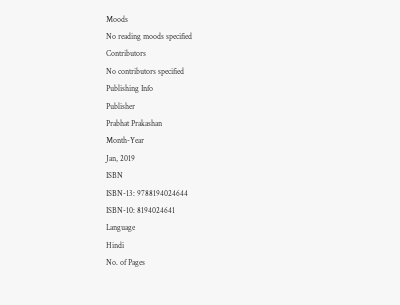Moods
No reading moods specified
Contributors
No contributors specified
Publishing Info
Publisher
Prabhat Prakashan
Month-Year
Jan, 2019
ISBN
ISBN-13: 9788194024644
ISBN-10: 8194024641
Language
Hindi
No. of Pages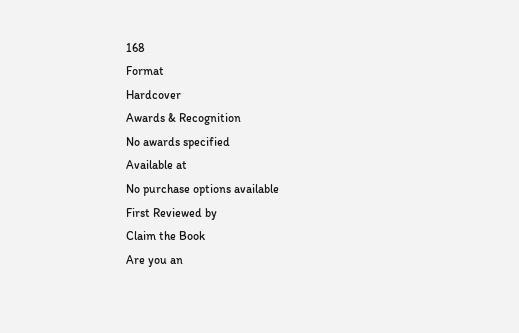168
Format
Hardcover
Awards & Recognition
No awards specified
Available at
No purchase options available
First Reviewed by
Claim the Book
Are you an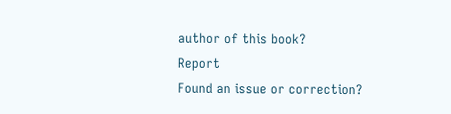author of this book?
Report
Found an issue or correction?